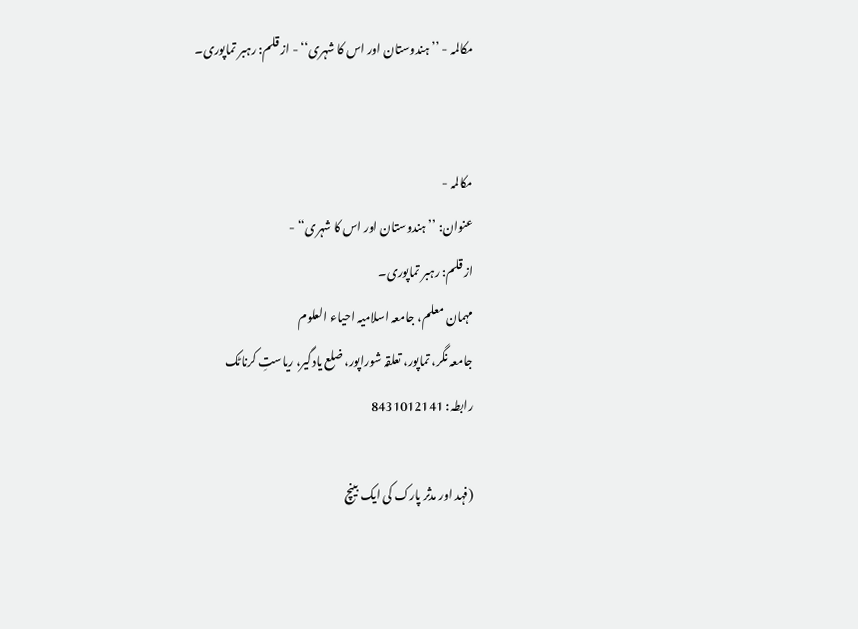مکالمہ - ’’ہندوستان اور اس کا شہری‘‘ - از قلم: رہبر تماپوری۔


مکالمہ -
عنوان: ’’ہندوستان اور اس کا شہری‘‘ -
از قلم: رہبر تماپوری۔
مہمان معلم، جامعہ اسلامیہ احیاء العلوم
جامعہ نگر، تماپور، تعلقہ شوراپور، ضلع یادگیر، ریاستِ کرناٹک
رابطہ: 8431012141

(فہد اور مدثر پارک کی ایک بینچ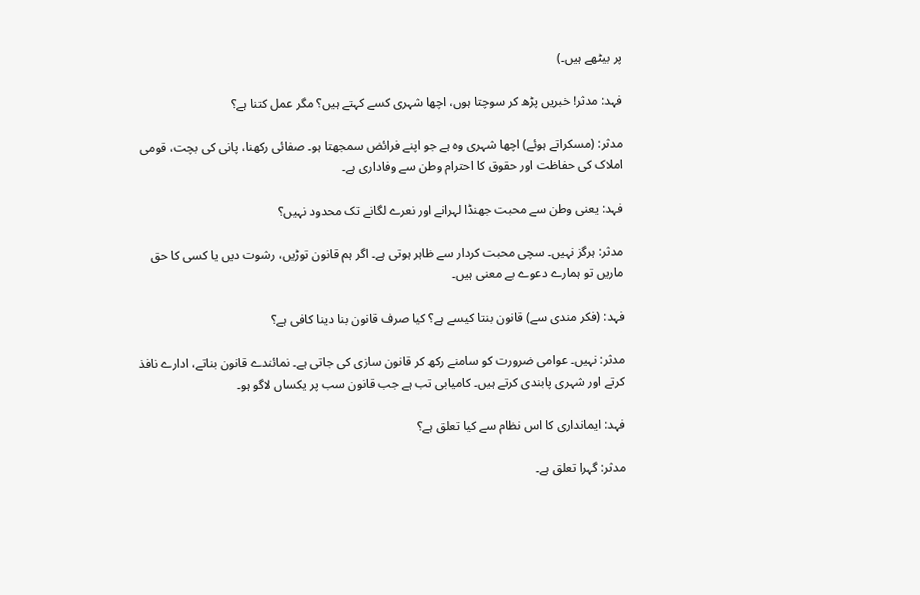پر بیٹھے ہیں۔)

فہد: مدثر! خبریں پڑھ کر سوچتا ہوں، اچھا شہری کسے کہتے ہیں؟ مگر عمل کتنا ہے؟

مدثر: (مسکراتے ہوئے) اچھا شہری وہ ہے جو اپنے فرائض سمجھتا ہو۔ صفائی رکھنا، پانی کی بچت، قومی املاک کی حفاظت اور حقوق کا احترام وطن سے وفاداری ہے۔

فہد: یعنی وطن سے محبت جھنڈا لہرانے اور نعرے لگانے تک محدود نہیں؟

مدثر: ہرگز نہیں۔ سچی محبت کردار سے ظاہر ہوتی ہے۔ اگر ہم قانون توڑیں، رشوت دیں یا کسی کا حق ماریں تو ہمارے دعوے بے معنی ہیں۔

فہد: (فکر مندی سے) قانون بنتا کیسے ہے؟ کیا صرف قانون بنا دینا کافی ہے؟

مدثر: نہیں۔ عوامی ضرورت کو سامنے رکھ کر قانون سازی کی جاتی ہے۔ نمائندے قانون بناتے، ادارے نافذ کرتے اور شہری پابندی کرتے ہیں۔ کامیابی تب ہے جب قانون سب پر یکساں لاگو ہو۔

فہد: ایمانداری کا اس نظام سے کیا تعلق ہے؟

مدثر: گہرا تعلق ہے۔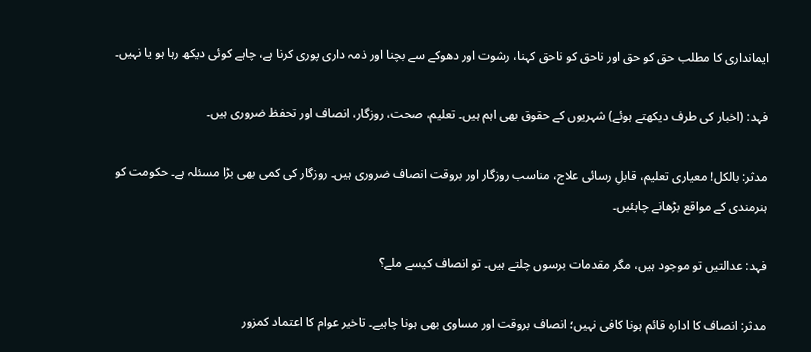ایمانداری کا مطلب حق کو حق اور ناحق کو ناحق کہنا، رشوت اور دھوکے سے بچنا اور ذمہ داری پوری کرنا ہے، چاہے کوئی دیکھ رہا ہو یا نہیں۔

فہد: (اخبار کی طرف دیکھتے ہوئے) شہریوں کے حقوق بھی اہم ہیں۔ تعلیم، صحت، روزگار، انصاف اور تحفظ ضروری ہیں۔

مدثر: بالکل! معیاری تعلیم، قابلِ رسائی علاج، مناسب روزگار اور بروقت انصاف ضروری ہیں۔ روزگار کی کمی بھی بڑا مسئلہ ہے۔ حکومت کو ہنرمندی کے مواقع بڑھانے چاہئیں۔

فہد: عدالتیں تو موجود ہیں، مگر مقدمات برسوں چلتے ہیں۔ تو انصاف کیسے ملے؟

مدثر: انصاف کا ادارہ قائم ہونا کافی نہیں؛ انصاف بروقت اور مساوی بھی ہونا چاہیے۔ تاخیر عوام کا اعتماد کمزور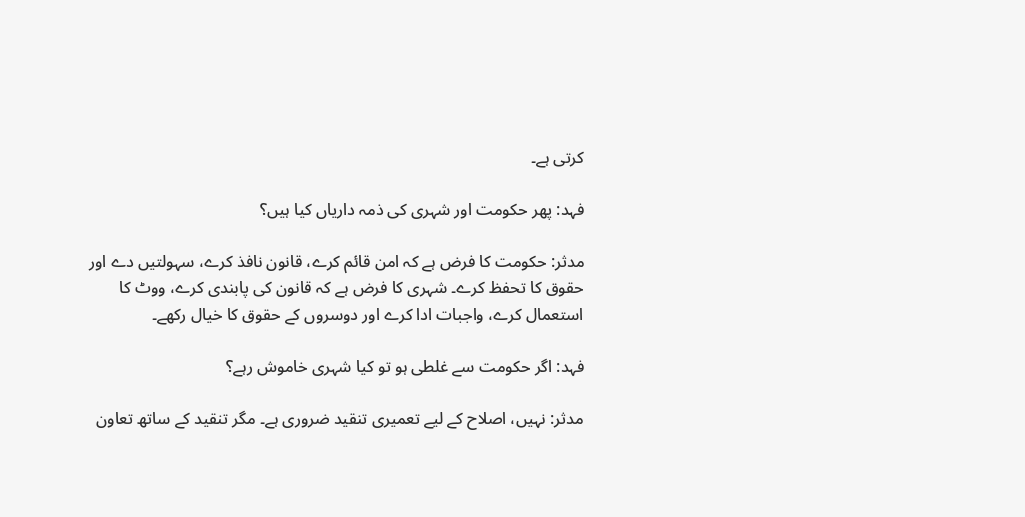کرتی ہے۔

فہد: پھر حکومت اور شہری کی ذمہ داریاں کیا ہیں؟

مدثر: حکومت کا فرض ہے کہ امن قائم کرے، قانون نافذ کرے، سہولتیں دے اور حقوق کا تحفظ کرے۔ شہری کا فرض ہے کہ قانون کی پابندی کرے، ووٹ کا استعمال کرے، واجبات ادا کرے اور دوسروں کے حقوق کا خیال رکھے۔

فہد: اگر حکومت سے غلطی ہو تو کیا شہری خاموش رہے؟

مدثر: نہیں، اصلاح کے لیے تعمیری تنقید ضروری ہے۔ مگر تنقید کے ساتھ تعاون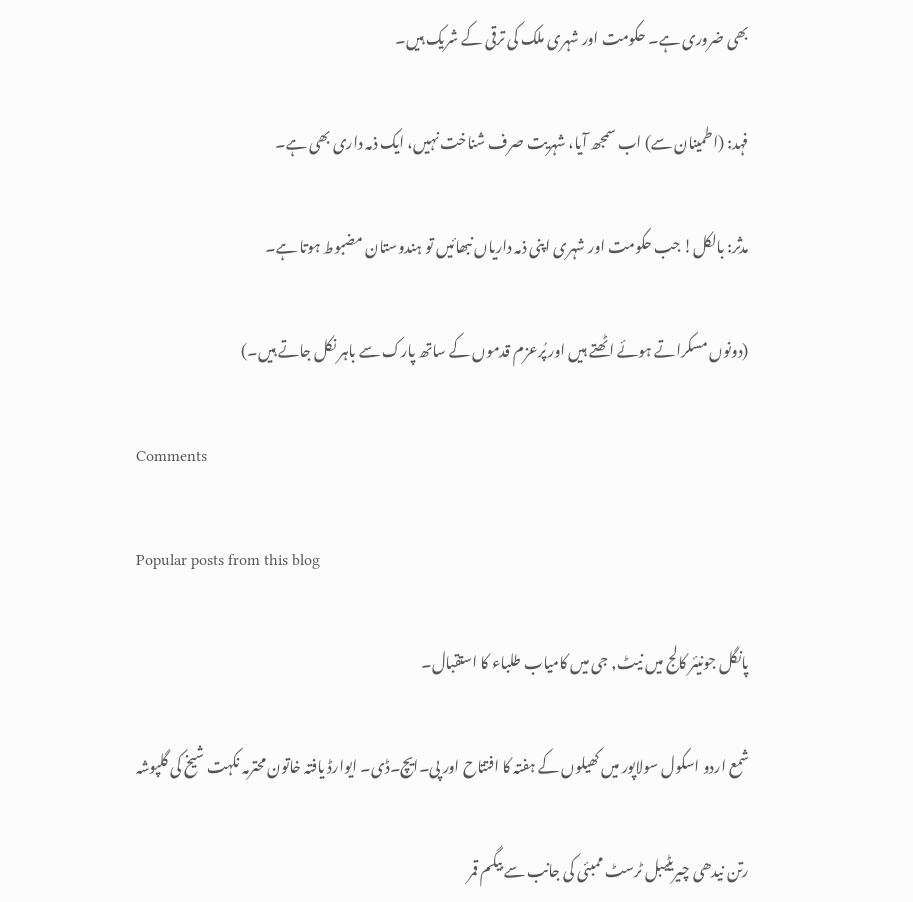بھی ضروری ہے۔ حکومت اور شہری ملک کی ترقی کے شریک ہیں۔

فہد: (اطمینان سے) اب سمجھ آیا، شہریت صرف شناخت نہیں، ایک ذمہ داری بھی ہے۔

مدثر: بالکل! جب حکومت اور شہری اپنی ذمہ داریاں نبھائیں تو ہندوستان مضبوط ہوتا ہے۔

(دونوں مسکراتے ہوئے اٹھتے ہیں اور پُرعزم قدموں کے ساتھ پارک سے باہر نکل جاتے ہیں۔)

Comments

Popular posts from this blog

پانگل جونیئر کالج میں نیٹ, جی میں کامیاب طلباء کا استقبال۔

شمع اردو اسکول سولاپور میں کھیلوں کے ہفتہ کا افتتاح اور پی۔ایچ۔ڈی۔ ایوارڈ یافتہ خاتون محترمہ نکہت شیخ کی گلپوشہ

رتن نیدھی چیریٹیبل ٹرسٹ ممبئی کی جانب سے بیگم قمر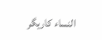النساء کاریگر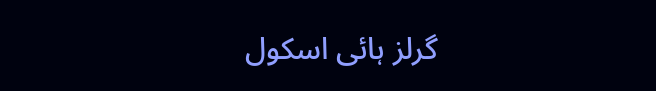گرلز ہائی اسکول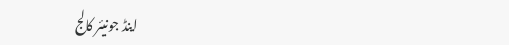اینڈ جونیئر کالج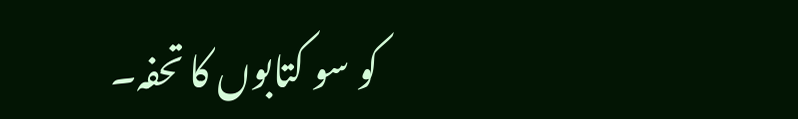کو سو کتابوں کا تحفہ۔